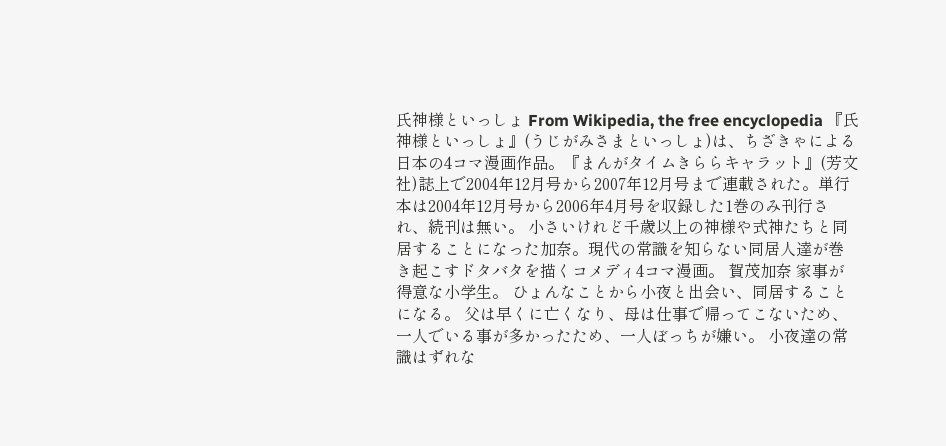氏神様といっしょ From Wikipedia, the free encyclopedia 『氏神様といっしょ』(うじがみさまといっしょ)は、ちざきゃによる日本の4コマ漫画作品。『まんがタイムきららキャラット』(芳文社)誌上で2004年12月号から2007年12月号まで連載された。単行本は2004年12月号から2006年4月号を収録した1巻のみ刊行され、続刊は無い。 小さいけれど千歳以上の神様や式神たちと同居することになった加奈。現代の常識を知らない同居人達が巻き起こすドタバタを描くコメディ4コマ漫画。 賀茂加奈 家事が得意な小学生。 ひょんなことから小夜と出会い、同居することになる。 父は早くに亡くなり、母は仕事で帰ってこないため、一人でいる事が多かったため、一人ぼっちが嫌い。 小夜達の常識はずれな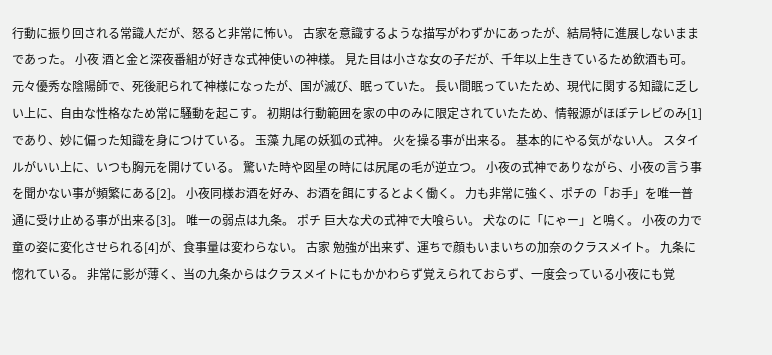行動に振り回される常識人だが、怒ると非常に怖い。 古家を意識するような描写がわずかにあったが、結局特に進展しないままであった。 小夜 酒と金と深夜番組が好きな式神使いの神様。 見た目は小さな女の子だが、千年以上生きているため飲酒も可。 元々優秀な陰陽師で、死後祀られて神様になったが、国が滅び、眠っていた。 長い間眠っていたため、現代に関する知識に乏しい上に、自由な性格なため常に騒動を起こす。 初期は行動範囲を家の中のみに限定されていたため、情報源がほぼテレビのみ[1]であり、妙に偏った知識を身につけている。 玉藻 九尾の妖狐の式神。 火を操る事が出来る。 基本的にやる気がない人。 スタイルがいい上に、いつも胸元を開けている。 驚いた時や図星の時には尻尾の毛が逆立つ。 小夜の式神でありながら、小夜の言う事を聞かない事が頻繁にある[2]。 小夜同様お酒を好み、お酒を餌にするとよく働く。 力も非常に強く、ポチの「お手」を唯一普通に受け止める事が出来る[3]。 唯一の弱点は九条。 ポチ 巨大な犬の式神で大喰らい。 犬なのに「にゃー」と鳴く。 小夜の力で童の姿に変化させられる[4]が、食事量は変わらない。 古家 勉強が出来ず、運ちで顔もいまいちの加奈のクラスメイト。 九条に惚れている。 非常に影が薄く、当の九条からはクラスメイトにもかかわらず覚えられておらず、一度会っている小夜にも覚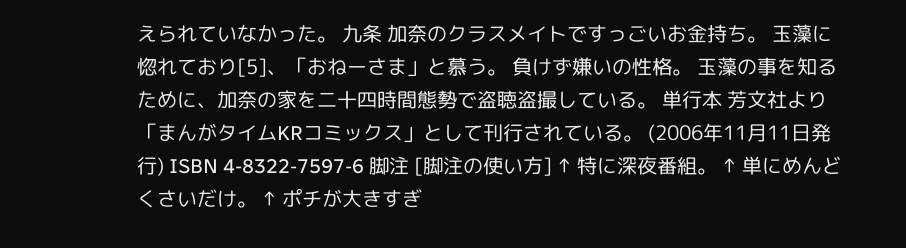えられていなかった。 九条 加奈のクラスメイトですっごいお金持ち。 玉藻に惚れており[5]、「おねーさま」と慕う。 負けず嫌いの性格。 玉藻の事を知るために、加奈の家を二十四時間態勢で盗聴盗撮している。 単行本 芳文社より「まんがタイムKRコミックス」として刊行されている。 (2006年11月11日発行) ISBN 4-8322-7597-6 脚注 [脚注の使い方] ↑ 特に深夜番組。 ↑ 単にめんどくさいだけ。 ↑ ポチが大きすぎ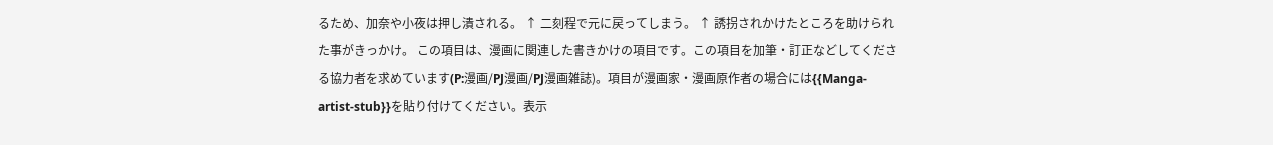るため、加奈や小夜は押し潰される。 ↑ 二刻程で元に戻ってしまう。 ↑ 誘拐されかけたところを助けられた事がきっかけ。 この項目は、漫画に関連した書きかけの項目です。この項目を加筆・訂正などしてくださる協力者を求めています(P:漫画/PJ漫画/PJ漫画雑誌)。項目が漫画家・漫画原作者の場合には{{Manga-artist-stub}}を貼り付けてください。表示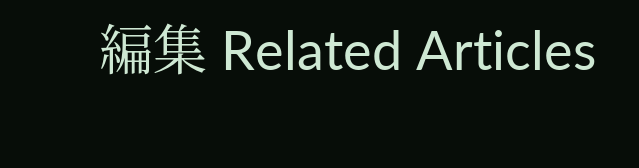編集 Related Articles